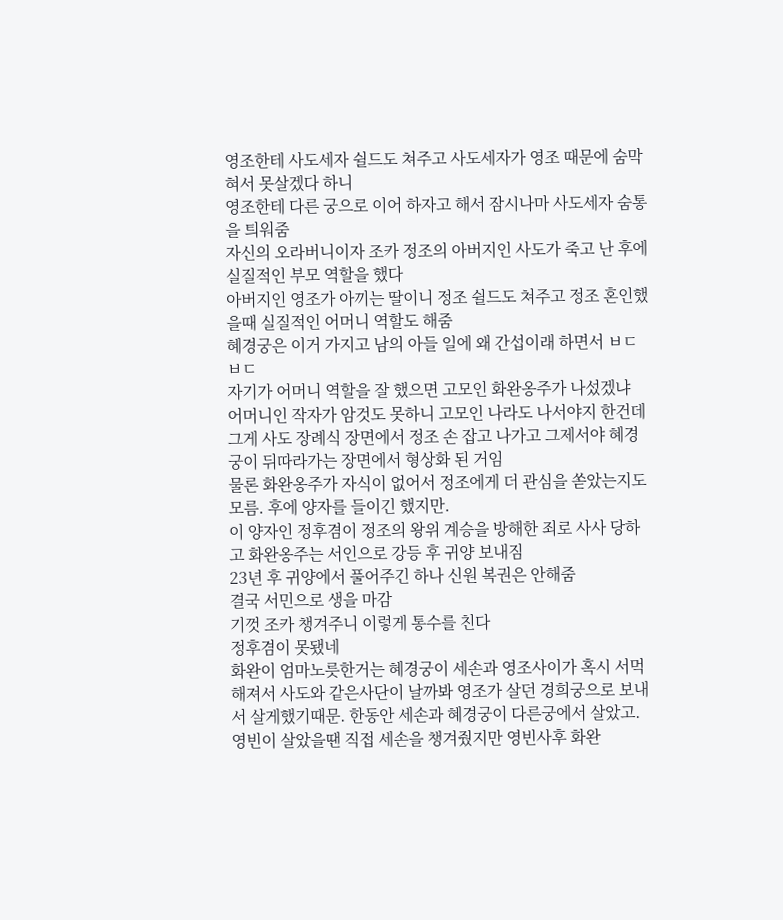영조한테 사도세자 쉴드도 쳐주고 사도세자가 영조 때문에 숨막혀서 못살겠다 하니
영조한테 다른 궁으로 이어 하자고 해서 잠시나마 사도세자 숨통을 틔워줌
자신의 오라버니이자 조카 정조의 아버지인 사도가 죽고 난 후에 실질적인 부모 역할을 했다
아버지인 영조가 아끼는 딸이니 정조 쉴드도 쳐주고 정조 혼인했을때 실질적인 어머니 역할도 해줌
혜경궁은 이거 가지고 남의 아들 일에 왜 간섭이래 하면서 ㅂㄷㅂㄷ
자기가 어머니 역할을 잘 했으면 고모인 화완옹주가 나섰겠냐
어머니인 작자가 암것도 못하니 고모인 나라도 나서야지 한건데
그게 사도 장례식 장면에서 정조 손 잡고 나가고 그제서야 혜경궁이 뒤따라가는 장면에서 형상화 된 거임
물론 화완옹주가 자식이 없어서 정조에게 더 관심을 쏟았는지도 모름. 후에 양자를 들이긴 했지만.
이 양자인 정후겸이 정조의 왕위 계승을 방해한 죄로 사사 당하고 화완옹주는 서인으로 강등 후 귀양 보내짐
23년 후 귀양에서 풀어주긴 하나 신원 복권은 안해줌
결국 서민으로 생을 마감
기껏 조카 챙겨주니 이렇게 통수를 친다
정후겸이 못됐네
화완이 엄마노릇한거는 혜경궁이 세손과 영조사이가 혹시 서먹해져서 사도와 같은사단이 날까봐 영조가 살던 경희궁으로 보내서 살게했기때문. 한동안 세손과 혜경궁이 다른궁에서 살았고. 영빈이 살았을땐 직접 세손을 챙겨줬지만 영빈사후 화완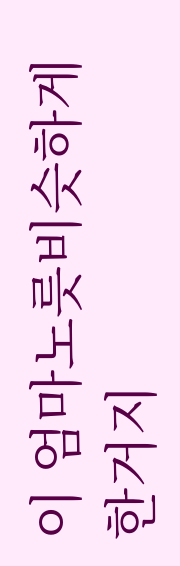이 엄마노릇비슷하게 한거지